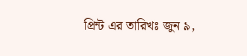প্রিন্ট এর তারিখঃ জুন ৯,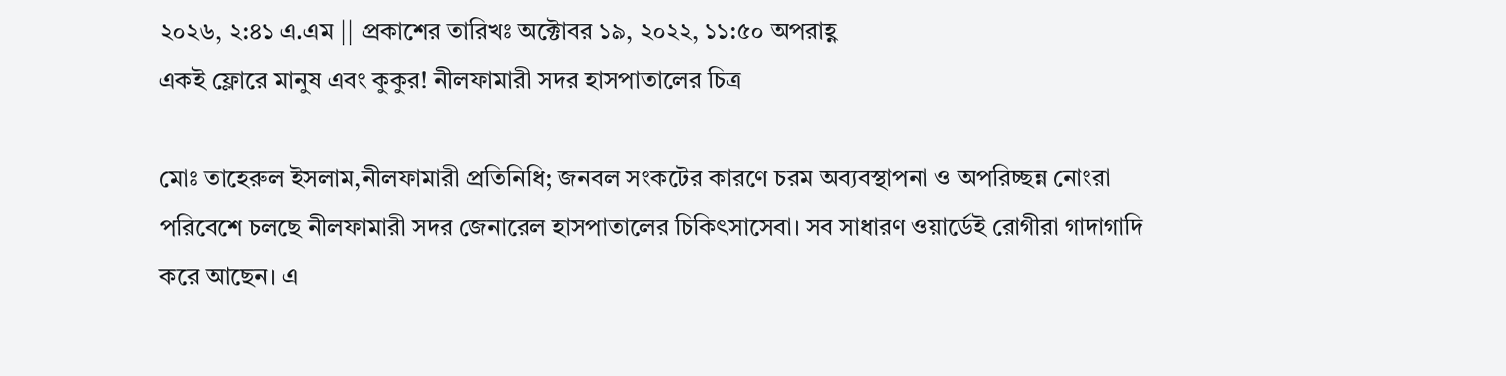২০২৬, ২:৪১ এ.এম || প্রকাশের তারিখঃ অক্টোবর ১৯, ২০২২, ১১:৫০ অপরাহ্ণ
একই ফ্লোরে মানুষ এবং কুকুর! নীলফামারী সদর হাসপাতালের চিত্র

মোঃ তাহেরুল ইসলাম,নীলফামারী প্রতিনিধি; জনবল সংকটের কারণে চরম অব্যবস্থাপনা ও অপরিচ্ছন্ন নোংরা পরিবেশে চলছে নীলফামারী সদর জেনারেল হাসপাতালের চিকিৎসাসেবা। সব সাধারণ ওয়ার্ডেই রোগীরা গাদাগাদি করে আছেন। এ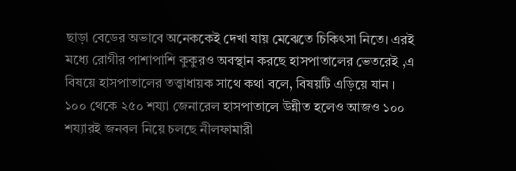ছাড়া বেডের অভাবে অনেককেই দেখা যায় মেঝেতে চিকিৎসা নিতে। এরই মধ্যে রোগীর পাশাপাশি কুকুরও অবস্থান করছে হাসপাতালের ভেতরেই ,এ বিষয়ে হাসপাতালের তত্ত্বাধায়ক সাথে কথা বলে, বিষয়টি এড়িয়ে যান ।
১০০ থেকে ২৫০ শয্যা জেনারেল হাসপাতালে উন্নীত হলেও আজও ১০০ শয্যারই জনবল নিয়ে চলছে নীলফামারী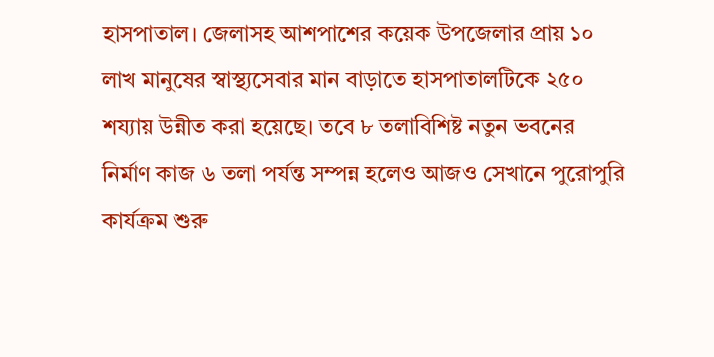হাসপাতাল। জেলাসহ আশপাশের কয়েক উপজেলার প্রায় ১০ লাখ মানুষের স্বাস্থ্যসেবার মান বাড়াতে হাসপাতালটিকে ২৫০ শয্যায় উন্নীত করা হয়েছে। তবে ৮ তলাবিশিষ্ট নতুন ভবনের নির্মাণ কাজ ৬ তলা পর্যন্ত সম্পন্ন হলেও আজও সেখানে পুরোপুরি কার্যক্রম শুরু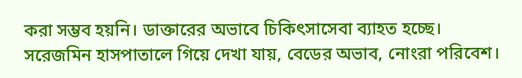করা সম্ভব হয়নি। ডাক্তারের অভাবে চিকিৎসাসেবা ব্যাহত হচ্ছে।
সরেজমিন হাসপাতালে গিয়ে দেখা যায়, বেডের অভাব, নোংরা পরিবেশ।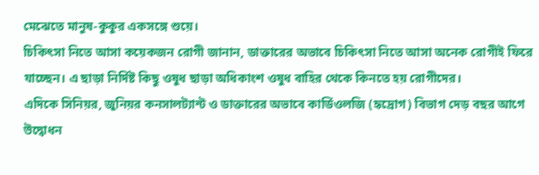মেঝেতে মানুষ-কুকুর একসঙ্গে শুয়ে।
চিকিৎসা নিতে আসা কয়েকজন রোগী জানান, ডাক্তারের অভাবে চিকিৎসা নিতে আসা অনেক রোগীই ফিরে যাচ্ছেন। এ ছাড়া নির্দিষ্ট কিছু ওষুধ ছাড়া অধিকাংশ ওষুধ বাহির থেকে কিনতে হয় রোগীদের।
এদিকে সিনিয়র, জুনিয়র কনসালট্যান্ট ও ডাক্তারের অভাবে কার্ডিওলজি (হৃদ্রোগ) বিভাগ দেড় বছর আগে উদ্বোধন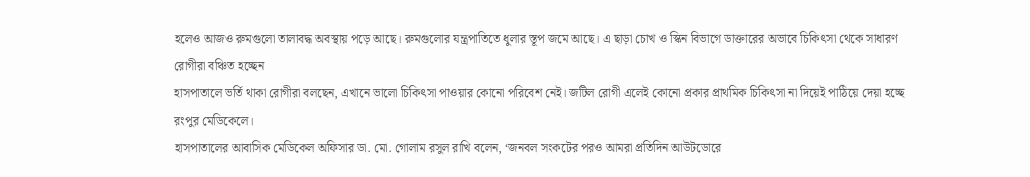হলেও আজও রুমগুলো তালাবদ্ধ অবস্থায় পড়ে আছে। রুমগুলোর যন্ত্রপাতিতে ধুলার স্তূপ জমে আছে। এ ছাড়া চোখ ও স্কিন বিভাগে ডাক্তারের অভাবে চিকিৎসা থেকে সাধারণ রোগীরা বঞ্চিত হচ্ছেন
হাসপাতালে ভর্তি থাকা রোগীরা বলছেন, এখানে ভালো চিকিৎসা পাওয়ার কোনো পরিবেশ নেই। জটিল রোগী এলেই কোনো প্রকার প্রাথমিক চিকিৎসা না দিয়েই পাঠিয়ে দেয়া হচ্ছে রংপুর মেডিকেলে।
হাসপাতালের আবাসিক মেডিকেল অফিসার ডা. মো. গোলাম রসুল রাখি বলেন, ‘জনবল সংকটের পরও আমরা প্রতিদিন আউটডোরে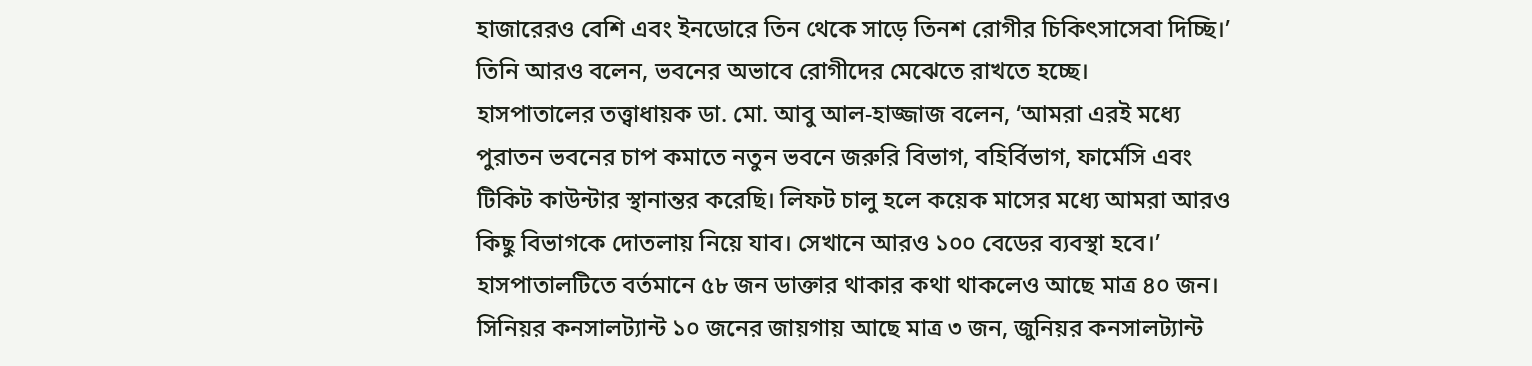হাজারেরও বেশি এবং ইনডোরে তিন থেকে সাড়ে তিনশ রোগীর চিকিৎসাসেবা দিচ্ছি।’ তিনি আরও বলেন, ভবনের অভাবে রোগীদের মেঝেতে রাখতে হচ্ছে।
হাসপাতালের তত্ত্বাধায়ক ডা. মো. আবু আল-হাজ্জাজ বলেন, ‘আমরা এরই মধ্যে পুরাতন ভবনের চাপ কমাতে নতুন ভবনে জরুরি বিভাগ, বহির্বিভাগ, ফার্মেসি এবং টিকিট কাউন্টার স্থানান্তর করেছি। লিফট চালু হলে কয়েক মাসের মধ্যে আমরা আরও কিছু বিভাগকে দোতলায় নিয়ে যাব। সেখানে আরও ১০০ বেডের ব্যবস্থা হবে।’
হাসপাতালটিতে বর্তমানে ৫৮ জন ডাক্তার থাকার কথা থাকলেও আছে মাত্র ৪০ জন। সিনিয়র কনসালট্যান্ট ১০ জনের জায়গায় আছে মাত্র ৩ জন, জুনিয়র কনসালট্যান্ট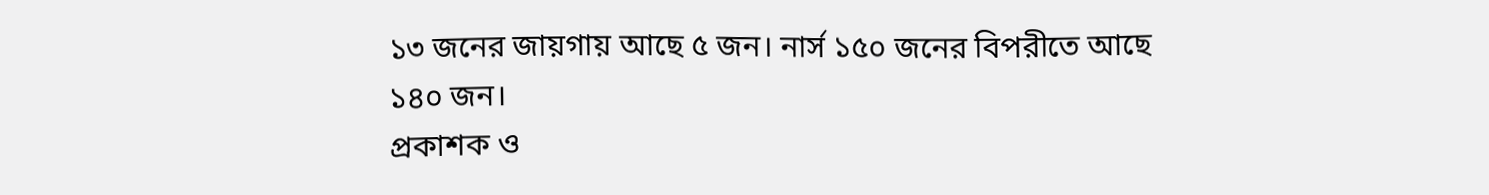১৩ জনের জায়গায় আছে ৫ জন। নার্স ১৫০ জনের বিপরীতে আছে ১৪০ জন।
প্রকাশক ও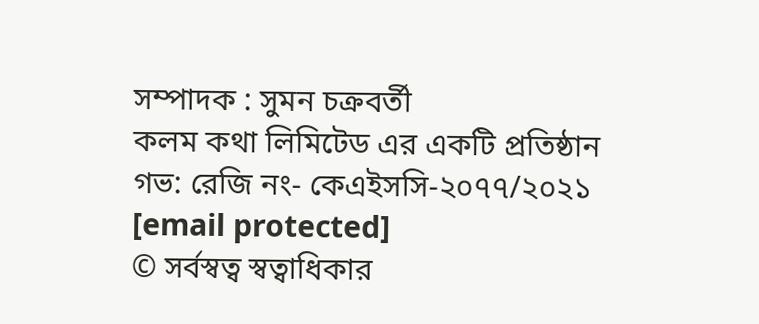সম্পাদক : সুমন চক্রবর্তী
কলম কথা লিমিটেড এর একটি প্রতিষ্ঠান
গভ: রেজি নং- কেএইসসি-২০৭৭/২০২১
[email protected]
© সর্বস্বত্ব স্বত্বাধিকার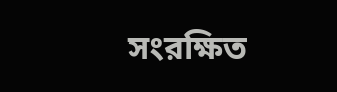সংরক্ষিত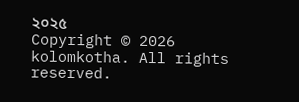২০২৫
Copyright © 2026 kolomkotha. All rights reserved.